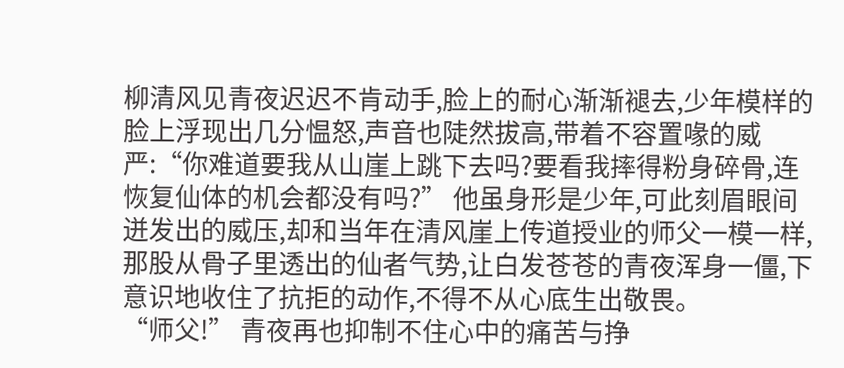柳清风见青夜迟迟不肯动手,脸上的耐心渐渐褪去,少年模样的脸上浮现出几分愠怒,声音也陡然拔高,带着不容置喙的威严:“你难道要我从山崖上跳下去吗?要看我摔得粉身碎骨,连恢复仙体的机会都没有吗?” 他虽身形是少年,可此刻眉眼间迸发出的威压,却和当年在清风崖上传道授业的师父一模一样,那股从骨子里透出的仙者气势,让白发苍苍的青夜浑身一僵,下意识地收住了抗拒的动作,不得不从心底生出敬畏。
“师父!” 青夜再也抑制不住心中的痛苦与挣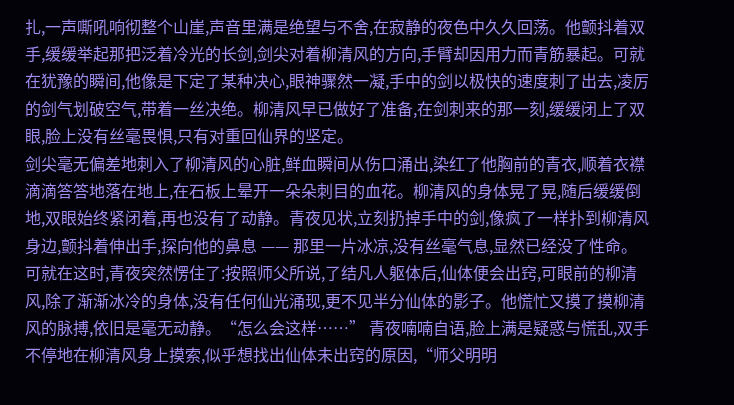扎,一声嘶吼响彻整个山崖,声音里满是绝望与不舍,在寂静的夜色中久久回荡。他颤抖着双手,缓缓举起那把泛着冷光的长剑,剑尖对着柳清风的方向,手臂却因用力而青筋暴起。可就在犹豫的瞬间,他像是下定了某种决心,眼神骤然一凝,手中的剑以极快的速度刺了出去,凌厉的剑气划破空气,带着一丝决绝。柳清风早已做好了准备,在剑刺来的那一刻,缓缓闭上了双眼,脸上没有丝毫畏惧,只有对重回仙界的坚定。
剑尖毫无偏差地刺入了柳清风的心脏,鲜血瞬间从伤口涌出,染红了他胸前的青衣,顺着衣襟滴滴答答地落在地上,在石板上晕开一朵朵刺目的血花。柳清风的身体晃了晃,随后缓缓倒地,双眼始终紧闭着,再也没有了动静。青夜见状,立刻扔掉手中的剑,像疯了一样扑到柳清风身边,颤抖着伸出手,探向他的鼻息 —— 那里一片冰凉,没有丝毫气息,显然已经没了性命。
可就在这时,青夜突然愣住了:按照师父所说,了结凡人躯体后,仙体便会出窍,可眼前的柳清风,除了渐渐冰冷的身体,没有任何仙光涌现,更不见半分仙体的影子。他慌忙又摸了摸柳清风的脉搏,依旧是毫无动静。“怎么会这样……” 青夜喃喃自语,脸上满是疑惑与慌乱,双手不停地在柳清风身上摸索,似乎想找出仙体未出窍的原因,“师父明明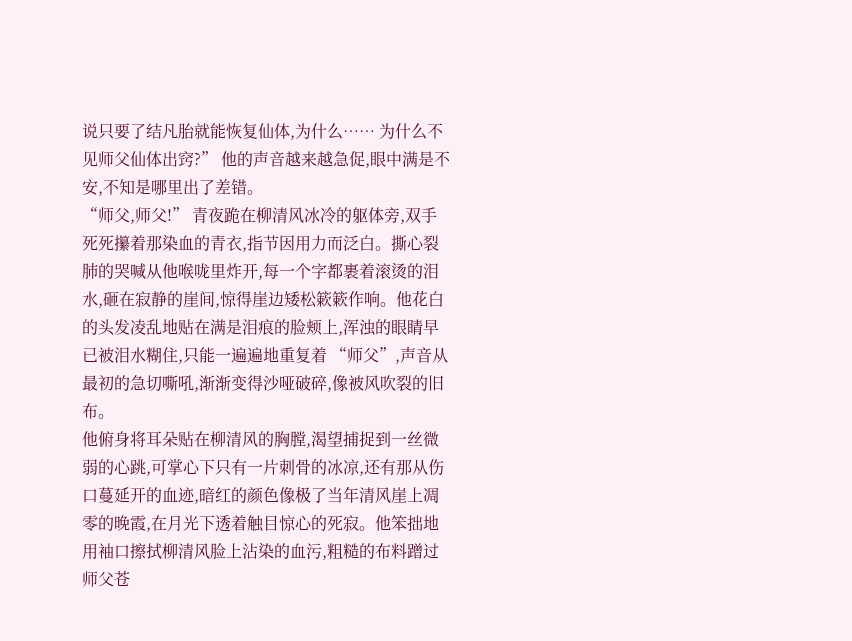说只要了结凡胎就能恢复仙体,为什么…… 为什么不见师父仙体出窍?” 他的声音越来越急促,眼中满是不安,不知是哪里出了差错。
“师父,师父!” 青夜跪在柳清风冰冷的躯体旁,双手死死攥着那染血的青衣,指节因用力而泛白。撕心裂肺的哭喊从他喉咙里炸开,每一个字都裹着滚烫的泪水,砸在寂静的崖间,惊得崖边矮松簌簌作响。他花白的头发凌乱地贴在满是泪痕的脸颊上,浑浊的眼睛早已被泪水糊住,只能一遍遍地重复着 “师父”,声音从最初的急切嘶吼,渐渐变得沙哑破碎,像被风吹裂的旧布。
他俯身将耳朵贴在柳清风的胸膛,渴望捕捉到一丝微弱的心跳,可掌心下只有一片刺骨的冰凉,还有那从伤口蔓延开的血迹,暗红的颜色像极了当年清风崖上凋零的晚霞,在月光下透着触目惊心的死寂。他笨拙地用袖口擦拭柳清风脸上沾染的血污,粗糙的布料蹭过师父苍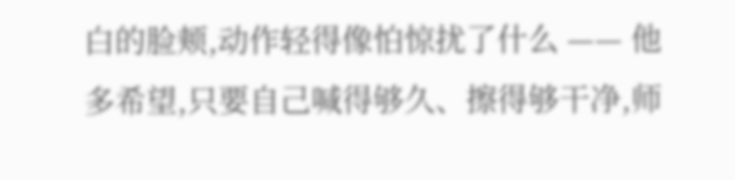白的脸颊,动作轻得像怕惊扰了什么 —— 他多希望,只要自己喊得够久、擦得够干净,师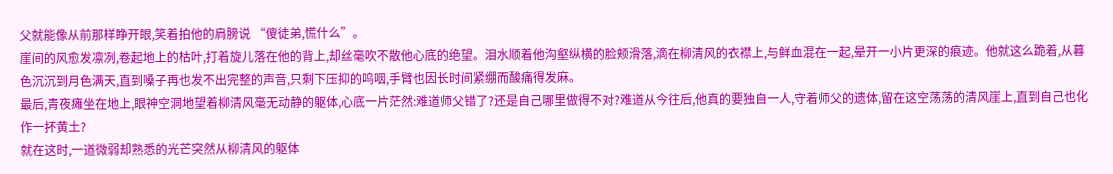父就能像从前那样睁开眼,笑着拍他的肩膀说 “傻徒弟,慌什么”。
崖间的风愈发凛冽,卷起地上的枯叶,打着旋儿落在他的背上,却丝毫吹不散他心底的绝望。泪水顺着他沟壑纵横的脸颊滑落,滴在柳清风的衣襟上,与鲜血混在一起,晕开一小片更深的痕迹。他就这么跪着,从暮色沉沉到月色满天,直到嗓子再也发不出完整的声音,只剩下压抑的呜咽,手臂也因长时间紧绷而酸痛得发麻。
最后,青夜瘫坐在地上,眼神空洞地望着柳清风毫无动静的躯体,心底一片茫然:难道师父错了?还是自己哪里做得不对?难道从今往后,他真的要独自一人,守着师父的遗体,留在这空荡荡的清风崖上,直到自己也化作一抔黄土?
就在这时,一道微弱却熟悉的光芒突然从柳清风的躯体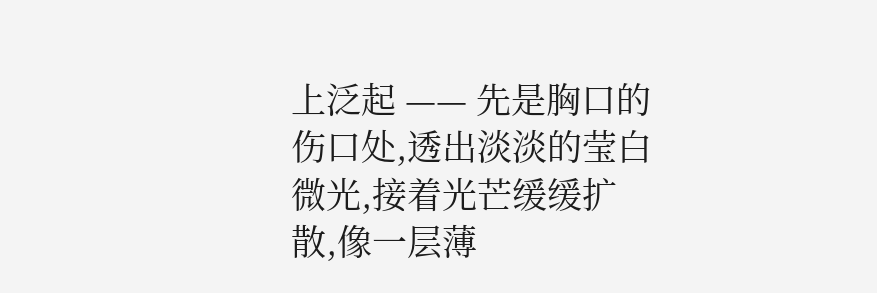上泛起 —— 先是胸口的伤口处,透出淡淡的莹白微光,接着光芒缓缓扩散,像一层薄